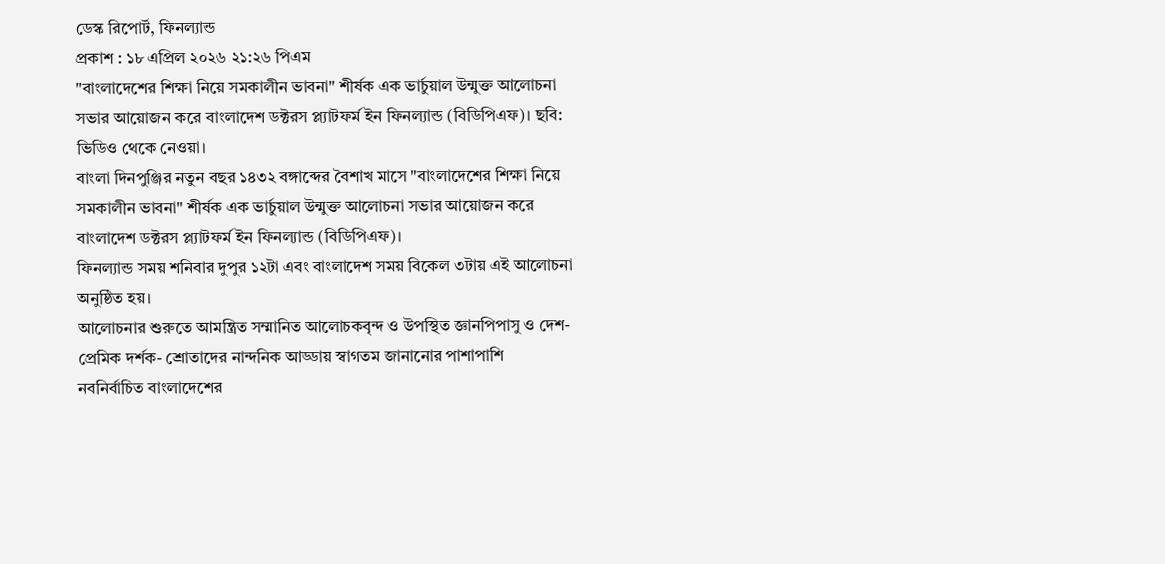ডেস্ক রিপোর্ট, ফিনল্যান্ড
প্রকাশ : ১৮ এপ্রিল ২০২৬ ২১:২৬ পিএম
"বাংলাদেশের শিক্ষা নিয়ে সমকালীন ভাবনা" শীর্ষক এক ভার্চুয়াল উন্মুক্ত আলোচনা সভার আয়োজন করে বাংলাদেশ ডক্টরস প্ল্যাটফর্ম ইন ফিনল্যান্ড (বিডিপিএফ)। ছবি: ভিডিও থেকে নেওয়া।
বাংলা দিনপুঞ্জির নতুন বছর ১৪৩২ বঙ্গাব্দের বৈশাখ মাসে "বাংলাদেশের শিক্ষা নিয়ে সমকালীন ভাবনা" শীর্ষক এক ভার্চুয়াল উন্মুক্ত আলোচনা সভার আয়োজন করে বাংলাদেশ ডক্টরস প্ল্যাটফর্ম ইন ফিনল্যান্ড (বিডিপিএফ)।
ফিনল্যান্ড সময় শনিবার দুপুর ১২টা এবং বাংলাদেশ সময় বিকেল ৩টায় এই আলোচনা অনুষ্ঠিত হয়।
আলোচনার শুরুতে আমন্ত্রিত সম্মানিত আলোচকবৃন্দ ও উপস্থিত জ্ঞানপিপাসু ও দেশ- প্রেমিক দর্শক- শ্রোতাদের নান্দনিক আড্ডায় স্বাগতম জানানোর পাশাপাশি নবনির্বাচিত বাংলাদেশের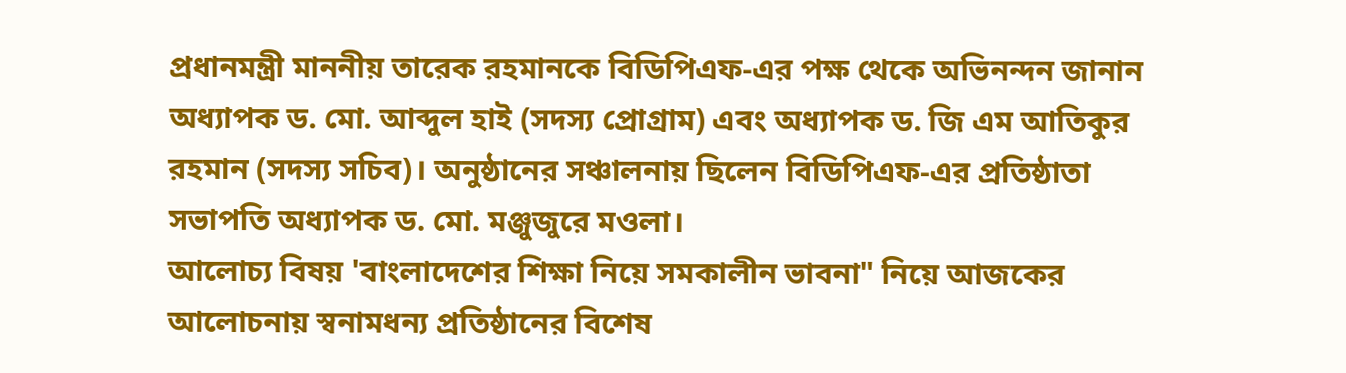প্রধানমন্ত্রী মাননীয় তারেক রহমানকে বিডিপিএফ-এর পক্ষ থেকে অভিনন্দন জানান অধ্যাপক ড. মো. আব্দুল হাই (সদস্য প্রোগ্রাম) এবং অধ্যাপক ড. জি এম আতিকুর রহমান (সদস্য সচিব)। অনুষ্ঠানের সঞ্চালনায় ছিলেন বিডিপিএফ-এর প্রতিষ্ঠাতা সভাপতি অধ্যাপক ড. মো. মঞ্জুজুরে মওলা।
আলোচ্য বিষয় 'বাংলাদেশের শিক্ষা নিয়ে সমকালীন ভাবনা" নিয়ে আজকের আলোচনায় স্বনামধন্য প্রতিষ্ঠানের বিশেষ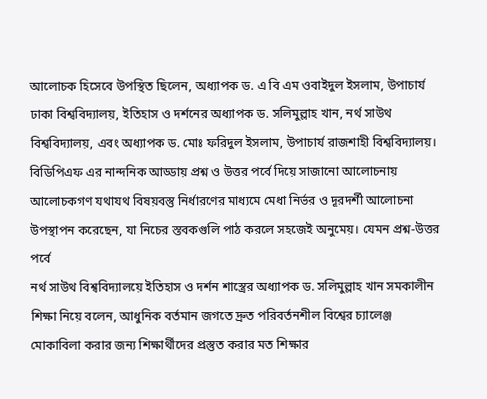আলোচক হিসেবে উপস্থিত ছিলেন, অধ্যাপক ড. এ বি এম ওবাইদুল ইসলাম, উপাচার্য ঢাকা বিশ্ববিদ্যালয়, ইতিহাস ও দর্শনের অধ্যাপক ড. সলিমুল্লাহ খান, নর্থ সাউথ বিশ্ববিদ্যালয়, এবং অধ্যাপক ড. মোঃ ফরিদুল ইসলাম, উপাচার্য রাজশাহী বিশ্ববিদ্যালয়।
বিডিপিএফ এর নান্দনিক আড্ডায় প্রশ্ন ও উত্তর পর্বে দিয়ে সাজানো আলোচনায় আলোচকগণ যথাযথ বিষয়বস্তু নির্ধারণের মাধ্যমে মেধা নির্ভর ও দূরদর্শী আলোচনা উপস্থাপন করেছেন, যা নিচের স্তবকগুলি পাঠ করলে সহজেই অনুমেয়। যেমন প্রশ্ন-উত্তর পর্বে
নর্থ সাউথ বিশ্ববিদ্যালয়ে ইতিহাস ও দর্শন শাস্ত্রের অধ্যাপক ড. সলিমুল্লাহ খান সমকালীন শিক্ষা নিয়ে বলেন, আধুনিক বর্তমান জগতে দ্রুত পরিবর্তনশীল বিশ্বের চ্যালেঞ্জ মোকাবিলা করার জন্য শিক্ষার্থীদের প্রস্তুত করার মত শিক্ষার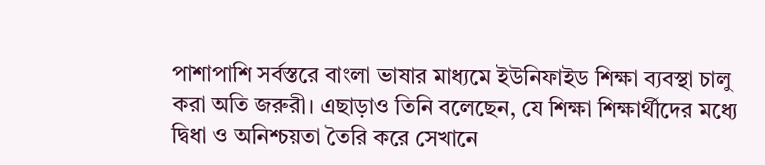পাশাপাশি সর্বস্তরে বাংলা ভাষার মাধ্যমে ইউনিফাইড শিক্ষা ব্যবস্থা চালু করা অতি জরুরী। এছাড়াও তিনি বলেছেন, যে শিক্ষা শিক্ষার্থীদের মধ্যে দ্বিধা ও অনিশ্চয়তা তৈরি করে সেখানে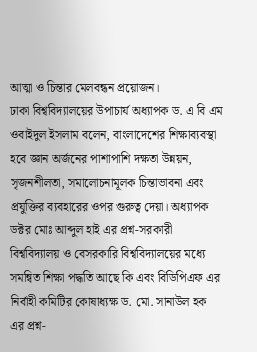আত্মা ও চিন্তার মেলবন্ধন প্রয়োজন।
ঢাকা বিশ্ববিদ্যালয়ের উপাচার্য অধ্যাপক ড. এ বি এম ওবাইদুল ইসলাম বলেন, বাংলাদেশের শিক্ষাব্যবস্থা হবে জ্ঞান অর্জনের পাশাপাশি দক্ষতা উন্নয়ন, সৃজনশীলতা, সমালোচনামূলক চিন্তাভাবনা এবং প্রযুক্তির ব্যবহারের ওপর গুরুত্ব দেয়া। অধ্যাপক ডক্টর মোঃ আব্দুল হাই এর প্রশ্ন-সরকারী বিশ্ববিদ্যালয় ও বেসরকারি বিশ্ববিদ্যালয়ের মধ্যে সমন্বিত শিক্ষা পদ্ধতি আছে কি এবং বিডিপিএফ এর নির্বাহী কমিটির কোষাধ্যক্ষ ড. মো. সানাউল হক এর প্রশ্ন-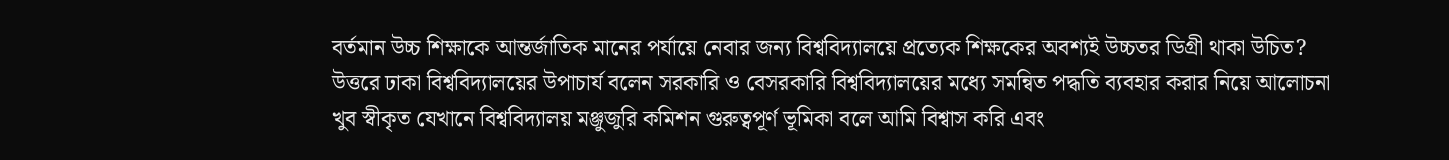বর্তমান উচ্চ শিক্ষাকে আন্তর্জাতিক মানের পর্যায়ে নেবার জন্য বিশ্ববিদ্যালয়ে প্রত্যেক শিক্ষকের অবশ্যই উচ্চতর ডিগ্রী থাকা উচিত?
উত্তরে ঢাকা বিশ্ববিদ্যালয়ের উপাচার্য বলেন সরকারি ও বেসরকারি বিশ্ববিদ্যালয়ের মধ্যে সমন্বিত পদ্ধতি ব্যবহার করার নিয়ে আলোচনা খুব স্বীকৃত যেখানে বিশ্ববিদ্যালয় মঞ্জুজুরি কমিশন গুরুত্বপূর্ণ ভূমিকা বলে আমি বিশ্বাস করি এবং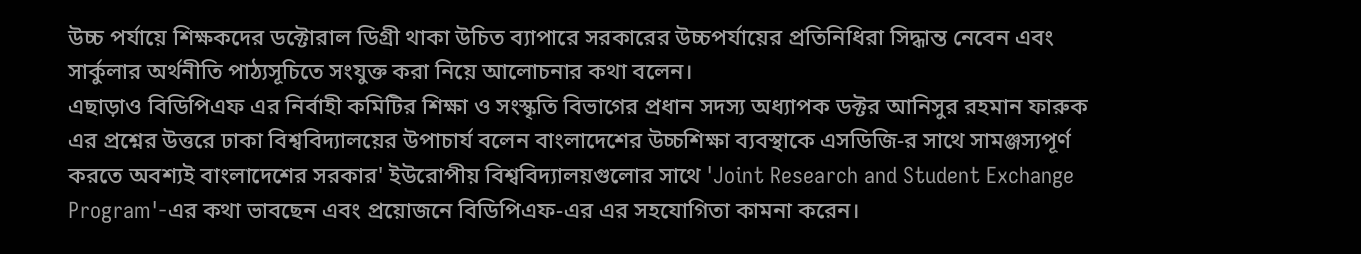উচ্চ পর্যায়ে শিক্ষকদের ডক্টোরাল ডিগ্রী থাকা উচিত ব্যাপারে সরকারের উচ্চপর্যায়ের প্রতিনিধিরা সিদ্ধান্ত নেবেন এবং সার্কুলার অর্থনীতি পাঠ্যসূচিতে সংযুক্ত করা নিয়ে আলোচনার কথা বলেন।
এছাড়াও বিডিপিএফ এর নির্বাহী কমিটির শিক্ষা ও সংস্কৃতি বিভাগের প্রধান সদস্য অধ্যাপক ডক্টর আনিসুর রহমান ফারুক এর প্রশ্নের উত্তরে ঢাকা বিশ্ববিদ্যালয়ের উপাচার্য বলেন বাংলাদেশের উচ্চশিক্ষা ব্যবস্থাকে এসডিজি-র সাথে সামঞ্জস্যপূর্ণ করতে অবশ্যই বাংলাদেশের সরকার' ইউরোপীয় বিশ্ববিদ্যালয়গুলোর সাথে 'Joint Research and Student Exchange Program'-এর কথা ভাবছেন এবং প্রয়োজনে বিডিপিএফ-এর এর সহযোগিতা কামনা করেন।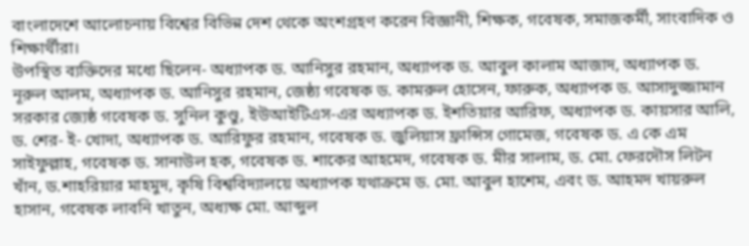বাংলাদেশে আলোচনায় বিশ্বের বিভিন্ন দেশ থেকে অংশগ্রহণ করেন বিজ্ঞানী, শিক্ষক, গবেষক, সমাজকর্মী, সাংবাদিক ও শিক্ষার্থীরা।
উপস্থিত ব্যক্তিদের মধ্যে ছিলেন- অধ্যাপক ড. আনিসুর রহমান, অধ্যাপক ড. আবুল কালাম আজাদ, অধ্যাপক ড. নূরুল আলম, অধ্যাপক ড. আনিসুর রহমান, জেষ্ঠ্য গবেষক ড. কামরুল হোসেন, ফারুক, অধ্যাপক ড. আসাদুজ্জামান সরকার জ্যেষ্ঠ গবেষক ড. সুনিল কুণ্ডু, ইউআইটিএস-এর অধ্যাপক ড. ইশতিয়ার আরিফ, অধ্যাপক ড. কায়সার আলি, ড. শের- ই- খোদা, অধ্যাপক ড. আরিফুর রহমান, গবেষক ড. জুলিয়াস ফ্রান্সিস গোমেজ, গবেষক ড. এ কে এম সাইফুল্লাহ, গবেষক ড. সানাউল হক, গবেষক ড. শাকের আহমেদ, গবেষক ড. মীর সালাম, ড. মো. ফেরদৌস লিটন খাঁন, ড.শাহরিয়ার মাহমুদ, কৃষি বিশ্ববিদ্যালয়ে অধ্যাপক যথাক্রমে ড. মো. আবুল হাশেম, এবং ড. আহমদ খায়রুল হাসান, গবেষক লাবনি খাতুন, অধ্যক্ষ মো. আব্দুল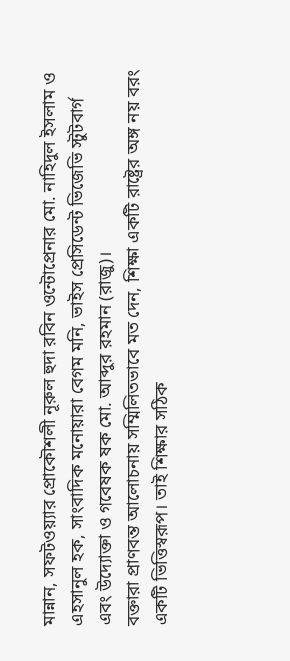মান্নান, সফটওয়্যার প্রোকৌশলী নূরুল হুদা রবিন ওন্টোপ্রেনার মো. নাহিদুল ইসলাম ও এহসানুল হক, সাংবাদিক মনোয়ারা বেগম মনি, ভাইস প্রেসিডেন্ট ভিজেভি স্টুটবার্গ এবং উদ্যোক্তা ও গবেষক ষক মো. আব্দুর রহমান (রাজু)।
বক্তারা প্রাণবন্ত আলোচনায় সম্মিলিতভাবে মত দেন, শিক্ষা একটি রাষ্ট্রের অঙ্গ নয় বরং একটি ভিত্তিস্বরূপ। তাই শিক্ষার সঠিক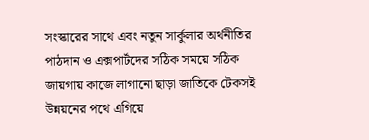সংস্কারের সাথে এবং নতুন সার্কুলার অর্থনীতির পাঠদান ও এক্সপার্টদের সঠিক সময়ে সঠিক জায়গায় কাজে লাগানো ছাড়া জাতিকে টেকসই উন্নয়নের পথে এগিয়ে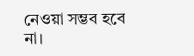নেওয়া সম্ভব হবে না।